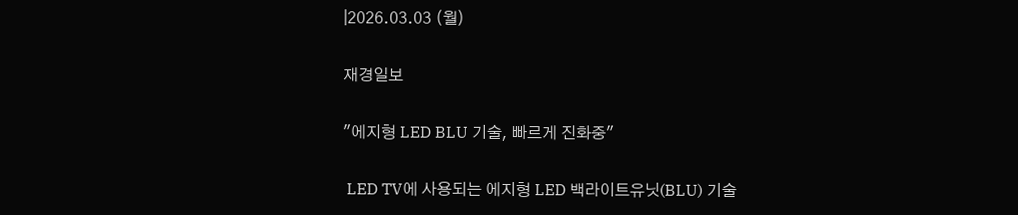|2026.03.03 (월)

재경일보

"에지형 LED BLU 기술, 빠르게 진화중"

 LED TV에 사용되는 에지형 LED 백라이트유닛(BLU) 기술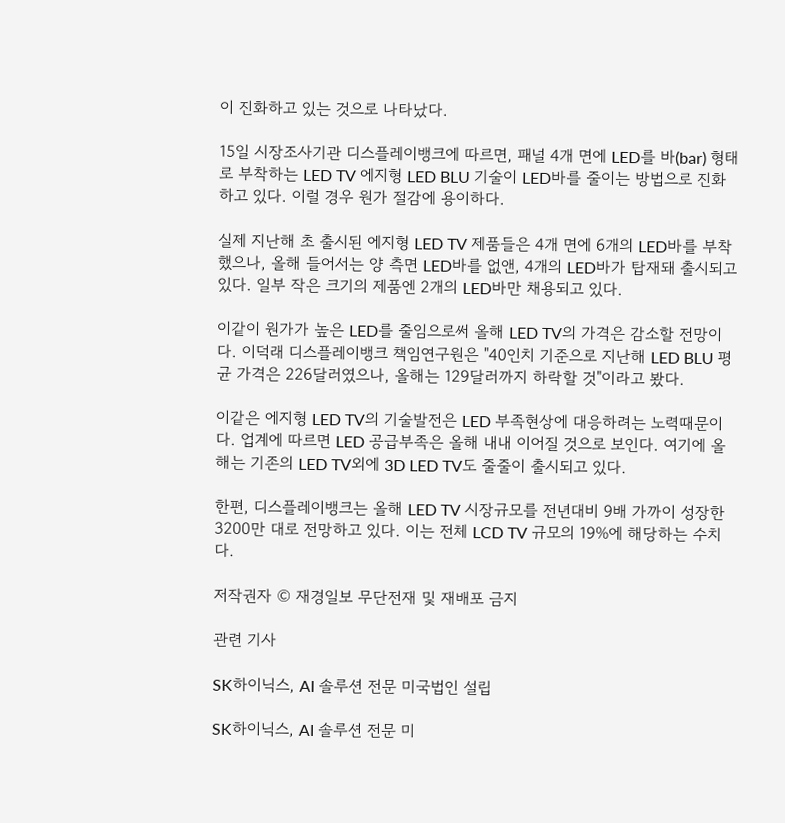이 진화하고 있는 것으로 나타났다.

15일 시장조사기관 디스플레이뱅크에 따르면, 패널 4개 면에 LED를 바(bar) 형태로 부착하는 LED TV 에지형 LED BLU 기술이 LED바를 줄이는 방법으로 진화하고 있다. 이럴 경우 원가 절감에 용이하다.

실제 지난해 초 출시된 에지형 LED TV 제품들은 4개 면에 6개의 LED바를 부착했으나, 올해 들어서는 양 측면 LED바를 없앤, 4개의 LED바가 탑재돼 출시되고 있다. 일부 작은 크기의 제품엔 2개의 LED바만 채용되고 있다.

이같이 원가가 높은 LED를 줄임으로써 올해 LED TV의 가격은 감소할 전망이다. 이덕래 디스플레이뱅크 책임연구원은 "40인치 기준으로 지난해 LED BLU 평균 가격은 226달러였으나, 올해는 129달러까지 하락할 것"이라고 봤다.

이같은 에지형 LED TV의 기술발전은 LED 부족현상에 대응하려는 노력때문이다. 업계에 따르면 LED 공급부족은 올해 내내 이어질 것으로 보인다. 여기에 올해는 기존의 LED TV외에 3D LED TV도 줄줄이 출시되고 있다.

한편, 디스플레이뱅크는 올해 LED TV 시장규모를 전년대비 9배 가까이 성장한 3200만 대로 전망하고 있다. 이는 전체 LCD TV 규모의 19%에 해당하는 수치다.

저작권자 © 재경일보 무단전재 및 재배포 금지

관련 기사

SK하이닉스, AI 솔루션 전문 미국법인 설립

SK하이닉스, AI 솔루션 전문 미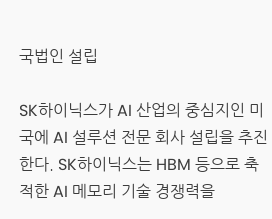국법인 설립

SK하이닉스가 AI 산업의 중심지인 미국에 AI 설루션 전문 회사 설립을 추진한다. SK하이닉스는 HBM 등으로 축적한 AI 메모리 기술 경쟁력을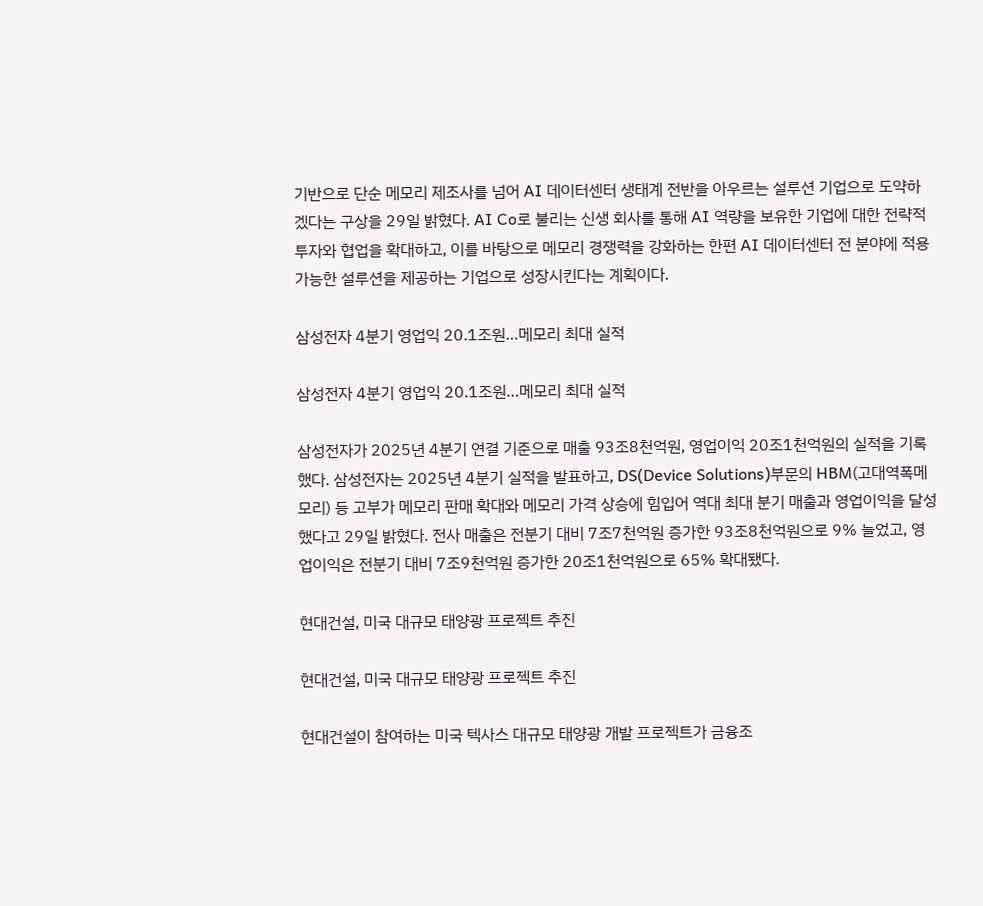기반으로 단순 메모리 제조사를 넘어 AI 데이터센터 생태계 전반을 아우르는 설루션 기업으로 도약하겠다는 구상을 29일 밝혔다. AI Co로 불리는 신생 회사를 통해 AI 역량을 보유한 기업에 대한 전략적 투자와 협업을 확대하고, 이를 바탕으로 메모리 경쟁력을 강화하는 한편 AI 데이터센터 전 분야에 적용 가능한 설루션을 제공하는 기업으로 성장시킨다는 계획이다.

삼성전자 4분기 영업익 20.1조원…메모리 최대 실적

삼성전자 4분기 영업익 20.1조원…메모리 최대 실적

삼성전자가 2025년 4분기 연결 기준으로 매출 93조8천억원, 영업이익 20조1천억원의 실적을 기록했다. 삼성전자는 2025년 4분기 실적을 발표하고, DS(Device Solutions)부문의 HBM(고대역폭메모리) 등 고부가 메모리 판매 확대와 메모리 가격 상승에 힘입어 역대 최대 분기 매출과 영업이익을 달성했다고 29일 밝혔다. 전사 매출은 전분기 대비 7조7천억원 증가한 93조8천억원으로 9% 늘었고, 영업이익은 전분기 대비 7조9천억원 증가한 20조1천억원으로 65% 확대됐다.

현대건설, 미국 대규모 태양광 프로젝트 추진

현대건설, 미국 대규모 태양광 프로젝트 추진

현대건설이 참여하는 미국 텍사스 대규모 태양광 개발 프로젝트가 금융조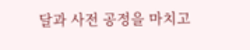달과 사전 공정을 마치고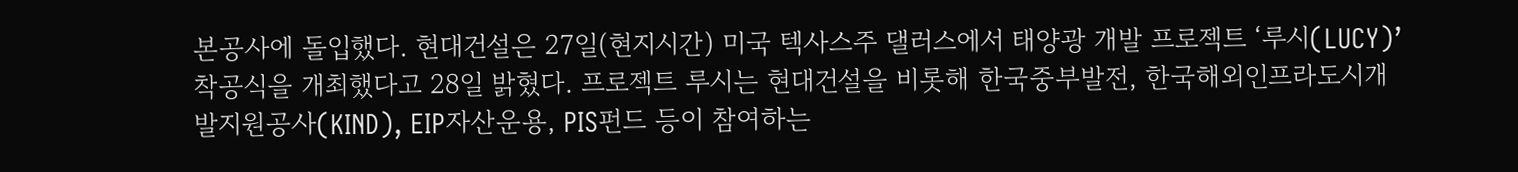본공사에 돌입했다. 현대건설은 27일(현지시간) 미국 텍사스주 댈러스에서 태양광 개발 프로젝트 ‘루시(LUCY)’ 착공식을 개최했다고 28일 밝혔다. 프로젝트 루시는 현대건설을 비롯해 한국중부발전, 한국해외인프라도시개발지원공사(KIND), EIP자산운용, PIS펀드 등이 참여하는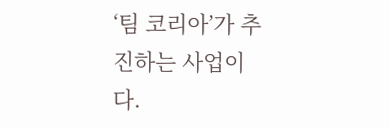‘팀 코리아’가 추진하는 사업이다.